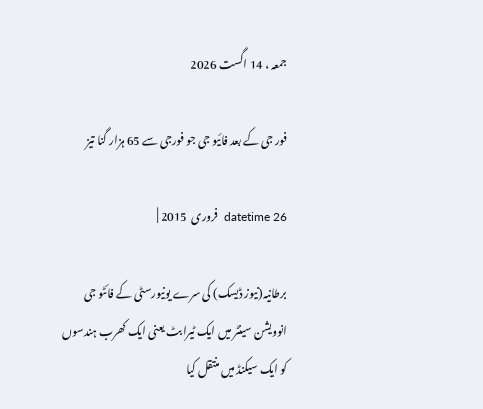جمعہ ، 14 اگست 2026

فور جی کے بعد فائیو جی جو فورجی سے 65 ہزار گنا تیز

datetime 26  فروری  2015 |

برطانیہ(نیوز ڈیسک) کی سرے یونیورسٹی کے فائٹو جی انوویشن سینٹر میں ایک ٹیرابٹ یعنی ایک کھرب ہندسوں کو ایک سیکنڈ میں منتقل کیا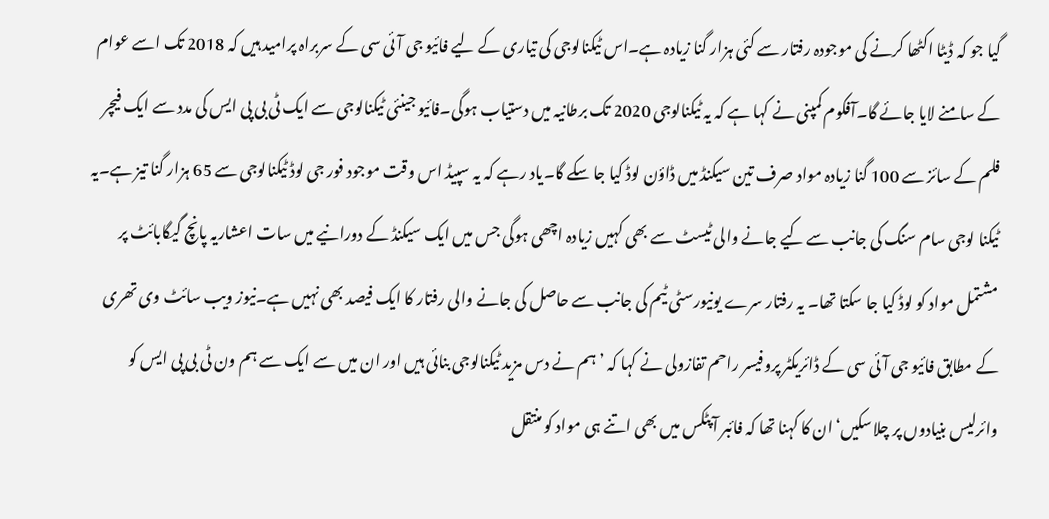گیا جو کہ ڈیٹا اکٹھا کرنے کی موجودہ رفتار سے کئی ہزار گنا زیادہ ہے۔اس ٹیکنالوجی کی تیاری کے لیے فائیو جی آئی سی کے سربراہ پرامید ہیں کہ 2018 تک اسے عوام کے سامنے لایا جائے گا۔آفکوم کمپنی نے کہا ہے کہ یہ ٹیکنالوجی 2020 تک برطانیہ میں دستیاب ہوگی۔فائیو جینئی ٹیکنالوجی سے ایک ٹی بی پی ایس کی مدد سے ایک فیچر فلم کے سائز سے 100 گنا زیادہ مواد صرف تین سیکنڈ میں ڈاؤن لوڈ کیا جا سکے گا۔یاد رہے کہ یہ سپیڈ اس وقت موجود فور جی لوڈ ٹیکنالوجی سے 65 ہزار گنا تیز ہے۔یہ ٹیکنا لوجی سام سنگ کی جانب سے کیے جانے والی ٹیسٹ سے بھی کہیں زیادہ اچھی ہوگی جس میں ایک سیکنڈ کے دورانیے میں سات اعشاریہ پانچ گیگابائٹ پر مشتمل مواد کو لوڈ کیا جا سکتا تھا۔ یہ رفتار سرے یونیورسٹی ٹیم کی جانب سے حاصل کی جانے والی رفتار کا ایک فیصد بھی نہیں ہے۔نیوز ویب سائٹ وی تھری کے مطابق فائیو جی آئی سی کے ڈائریکٹر پروفیسر راحم تفازولی نے کہا کہ ’ہم نے دس مزید ٹیکنالوجی بنائی ہیں اور ان میں سے ایک سے ہم ون ٹی بی پی ایس کو وائرلیس بنیادوں پر چلاسکیں‘ان کا کہنا تھا کہ فائبر آپٹکس میں بھی اتنے ہی مواد کو منتقل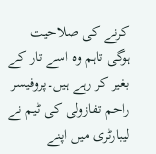کرنے کی صلاحیت ہوگی تاہم وہ اسے تار کے بغیر کر رہے ہیں۔پروفیسر راحم تفازولی کی ٹیم نے لیبارٹری میں اپنے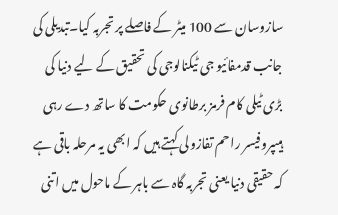سازوسان سے 100 میٹر کے فاصلے پر تجربہ کیا۔تبدیلی کی جانب قدمفائیو جی ٹیکنالوجی کی تحقیق کے لیے دنیا کی بڑی ٹیلی کام فرمز برطانوی حکومت کا ساتھ دے رہی ہیںپروفیسر راحم تفازولی کہتے ہیں کہ ابھی یہ مرحلہ باقی ہے کہ حقیقی دنیا یعنی تجربہ گاہ سے باہر کے ماحول میں اتنی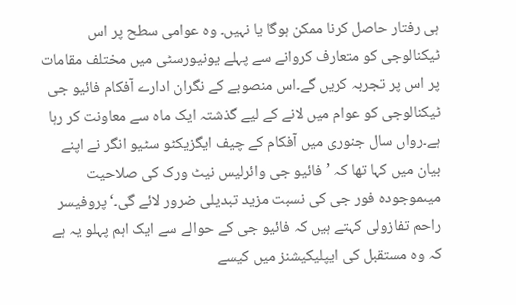ہی رفتار حاصل کرنا ممکن ہوگا یا نہیں۔ وہ عوامی سطح پر اس ٹیکنالوجی کو متعارف کروانے سے پہلے یونیورسٹی میں مختلف مقامات پر اس پر تجربہ کریں گے۔اس منصوبے کے نگران ادارے آفکام فائیو جی ٹیکنالوجی کو عوام میں لانے کے لیے گذشتہ ایک ماہ سے معاونت کر رہا ہے۔رواں سال جنوری میں آفکام کے چیف ایگزیکٹو سٹیو انگر نے اپنے بیان میں کہا تھا کہ ’فائیو جی وائرلیس نیٹ ورک کی صلاحیت میںموجودہ فور جی کی نسبت مزید تبدیلی ضرور لائے گی۔‘پروفیسر راحم تفازولی کہتے ہیں کہ فائیو جی کے حوالے سے ایک اہم پہلو یہ ہے کہ وہ مستقبل کی ایپلیکیشنز میں کیسے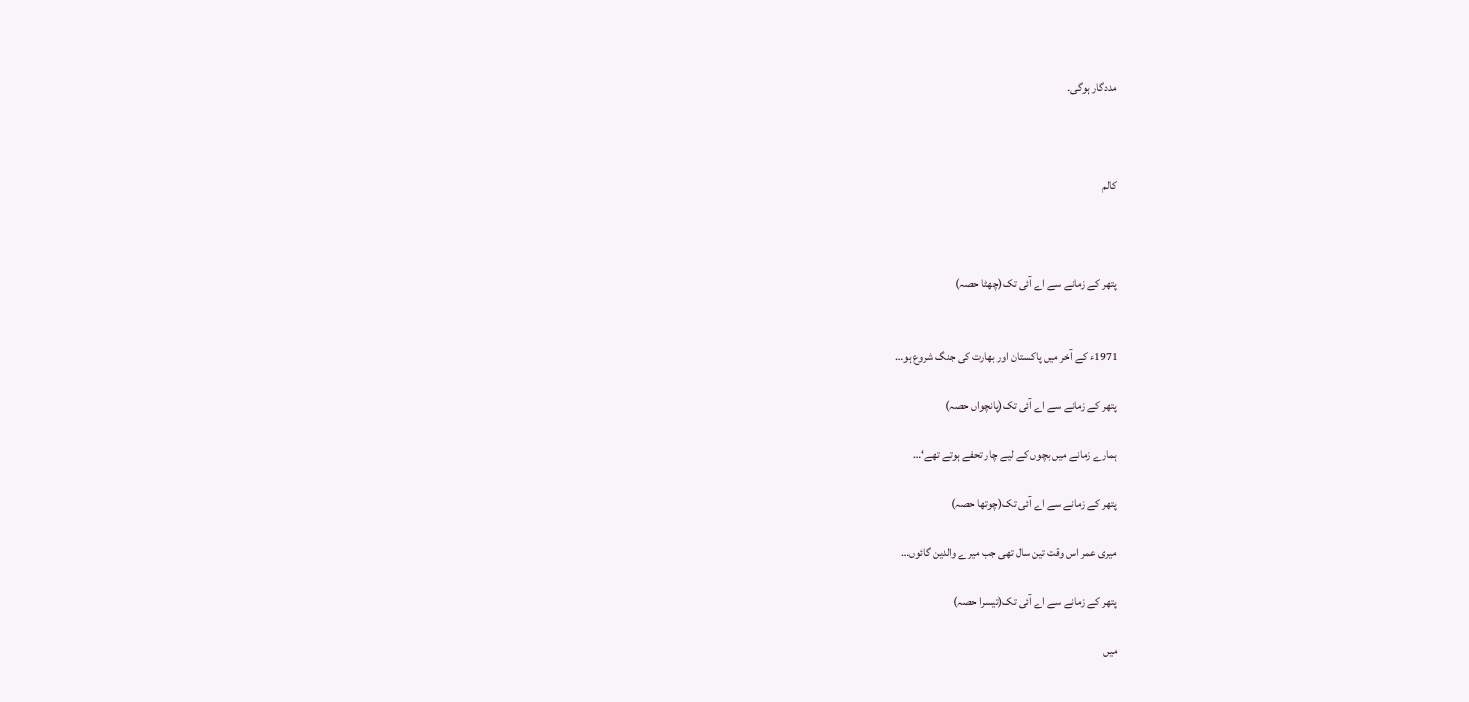مددگار ہوگی۔



کالم



پتھر کے زمانے سے اے آئی تک(چھٹا حصہ)


1971ء کے آخر میں پاکستان اور بھارت کی جنگ شروع ہو…

پتھر کے زمانے سے اے آئی تک(پانچواں حصہ)

ہمارے زمانے میں بچوں کے لیے چار تحفے ہوتے تھے‘…

پتھر کے زمانے سے اے آئی تک(چوتھا حصہ)

میری عمر اس وقت تین سال تھی جب میرے والدین گائوں…

پتھر کے زمانے سے اے آئی تک(تیسرا حصہ)

میں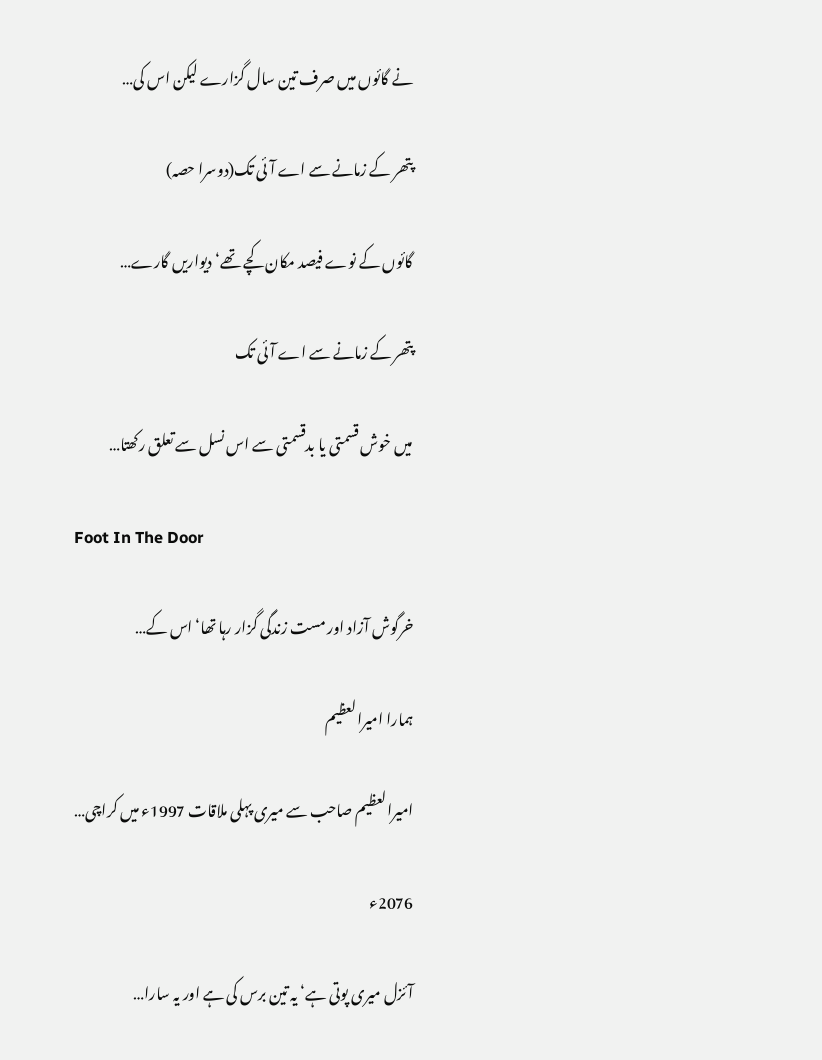نے گائوں میں صرف تین سال گزارے لیکن اس کی…

پتھر کے زمانے سے اے آئی تک(دوسرا حصہ)

گائوں کے نوے فیصد مکان کچے تھے‘ دیواریں گارے…

پتھر کے زمانے سے اے آئی تک

میں خوش قسمتی یا بدقسمتی سے اس نسل سے تعلق رکھتا…

Foot In The Door

خرگوش آزاد اور مست زندگی گزار رہا تھا‘ اس کے…

ہمارا امیرالعظیم

امیرالعظیم صاحب سے میری پہلی ملاقات 1997ء میں کراچی…

2076ء

آئزل میری پوتی ہے‘ یہ تین برس کی ہے اور یہ سارا…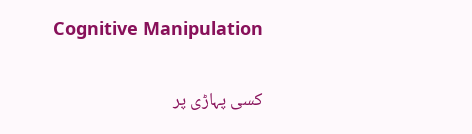Cognitive Manipulation

کسی پہاڑی پر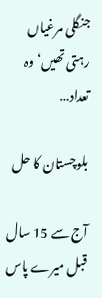جنگلی مرغیاں رہتی تھیں‘ وہ تعداد…

بلوچستان کا حل

آج سے 15 سال قبل میرے پاس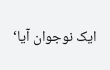ایک نوجوان آیا‘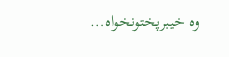وہ خیبرپختونخواہ…